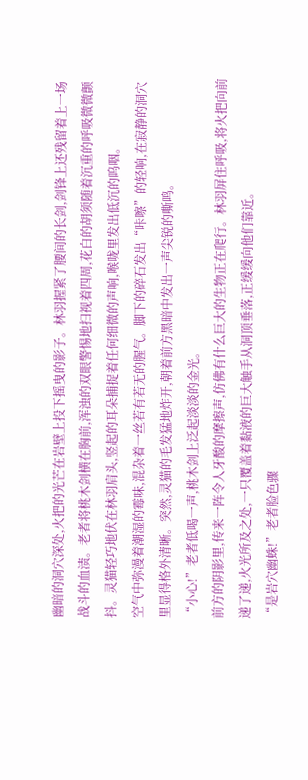幽暗的洞穴深处,火把的光芒在岩壁上投下摇曳的影子。林羽握紧了腰间的长剑,剑锋上还残留着上一场战斗的血渍。老者将桃木剑横在胸前,浑浊的双眼警惕地扫视着四周,花白的胡须随着沉重的呼吸微微颤抖。灵猫轻巧地伏在林羽肩头,竖起的耳朵捕捉着任何细微的声响,喉咙里发出低沉的呜咽。
空气中弥漫着潮湿的霉味,混杂着一丝若有若无的腥气。脚下的碎石发出“咔嚓”的轻响,在寂静的洞穴里显得格外清晰。突然,灵猫的毛发猛地炸开,朝着前方黑暗中发出一声尖锐的嘶鸣。
“小心!”老者低喝一声,桃木剑上泛起淡淡的金光。
前方的阴影里,传来一阵令人牙酸的摩擦声,仿佛有什么巨大的生物正在爬行。林羽屏住呼吸,将火把向前递了递,火光所及之处,一只覆盖着黏液的巨大触手从洞顶垂落,正缓缓向他们靠近。
“是岩穴幽蛛!”老者脸色骤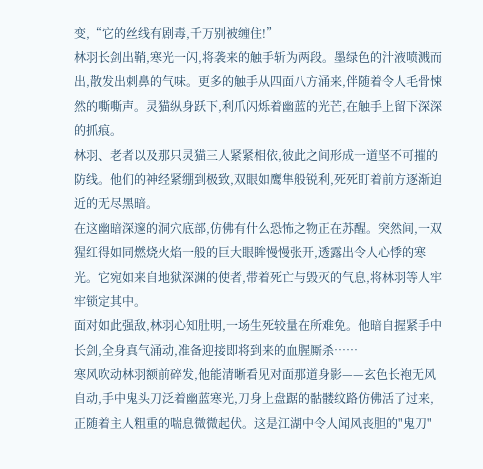变,“它的丝线有剧毒,千万别被缠住!”
林羽长剑出鞘,寒光一闪,将袭来的触手斩为两段。墨绿色的汁液喷溅而出,散发出刺鼻的气味。更多的触手从四面八方涌来,伴随着令人毛骨悚然的嘶嘶声。灵猫纵身跃下,利爪闪烁着幽蓝的光芒,在触手上留下深深的抓痕。
林羽、老者以及那只灵猫三人紧紧相依,彼此之间形成一道坚不可摧的防线。他们的神经紧绷到极致,双眼如鹰隼般锐利,死死盯着前方逐渐迫近的无尽黑暗。
在这幽暗深邃的洞穴底部,仿佛有什么恐怖之物正在苏醒。突然间,一双猩红得如同燃烧火焰一般的巨大眼眸慢慢张开,透露出令人心悸的寒光。它宛如来自地狱深渊的使者,带着死亡与毁灭的气息,将林羽等人牢牢锁定其中。
面对如此强敌,林羽心知肚明,一场生死较量在所难免。他暗自握紧手中长剑,全身真气涌动,准备迎接即将到来的血腥厮杀……
寒风吹动林羽额前碎发,他能清晰看见对面那道身影——玄色长袍无风自动,手中鬼头刀泛着幽蓝寒光,刀身上盘踞的骷髅纹路仿佛活了过来,正随着主人粗重的喘息微微起伏。这是江湖中令人闻风丧胆的"鬼刀"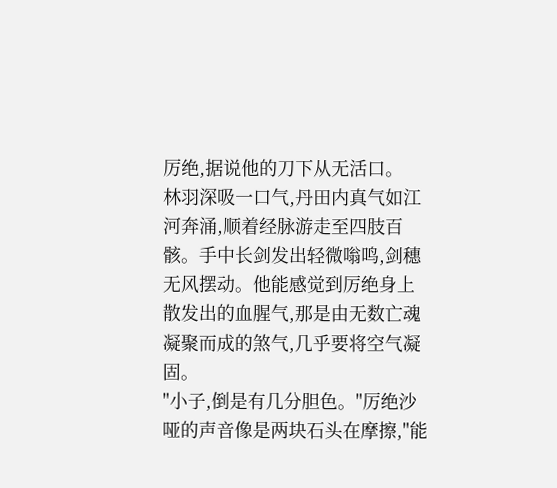厉绝,据说他的刀下从无活口。
林羽深吸一口气,丹田内真气如江河奔涌,顺着经脉游走至四肢百骸。手中长剑发出轻微嗡鸣,剑穗无风摆动。他能感觉到厉绝身上散发出的血腥气,那是由无数亡魂凝聚而成的煞气,几乎要将空气凝固。
"小子,倒是有几分胆色。"厉绝沙哑的声音像是两块石头在摩擦,"能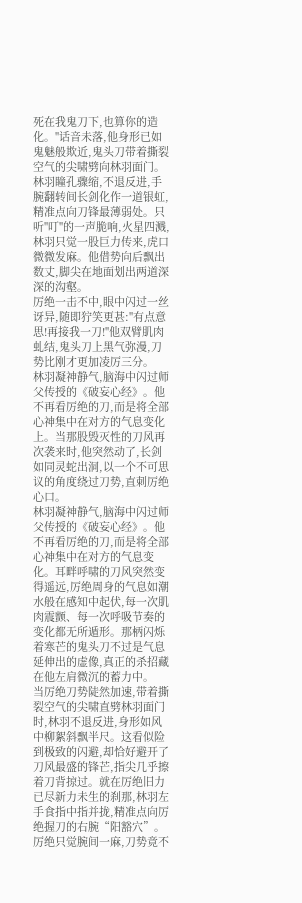死在我鬼刀下,也算你的造化。"话音未落,他身形已如鬼魅般欺近,鬼头刀带着撕裂空气的尖啸劈向林羽面门。
林羽瞳孔骤缩,不退反进,手腕翻转间长剑化作一道银虹,精准点向刀锋最薄弱处。只听"叮"的一声脆响,火星四溅,林羽只觉一股巨力传来,虎口微微发麻。他借势向后飘出数丈,脚尖在地面划出两道深深的沟壑。
厉绝一击不中,眼中闪过一丝讶异,随即狞笑更甚:"有点意思!再接我一刀!"他双臂肌肉虬结,鬼头刀上黑气弥漫,刀势比刚才更加凌厉三分。
林羽凝神静气,脑海中闪过师父传授的《破妄心经》。他不再看厉绝的刀,而是将全部心神集中在对方的气息变化上。当那股毁灭性的刀风再次袭来时,他突然动了,长剑如同灵蛇出洞,以一个不可思议的角度绕过刀势,直刺厉绝心口。
林羽凝神静气,脑海中闪过师父传授的《破妄心经》。他不再看厉绝的刀,而是将全部心神集中在对方的气息变化。耳畔呼啸的刀风突然变得遥远,厉绝周身的气息如潮水般在感知中起伏,每一次肌肉震颤、每一次呼吸节奏的变化都无所遁形。那柄闪烁着寒芒的鬼头刀不过是气息延伸出的虚像,真正的杀招藏在他左肩微沉的蓄力中。
当厉绝刀势陡然加速,带着撕裂空气的尖啸直劈林羽面门时,林羽不退反进,身形如风中柳絮斜飘半尺。这看似险到极致的闪避,却恰好避开了刀风最盛的锋芒,指尖几乎擦着刀背掠过。就在厉绝旧力已尽新力未生的刹那,林羽左手食指中指并拢,精准点向厉绝握刀的右腕“阳豁穴”。
厉绝只觉腕间一麻,刀势竟不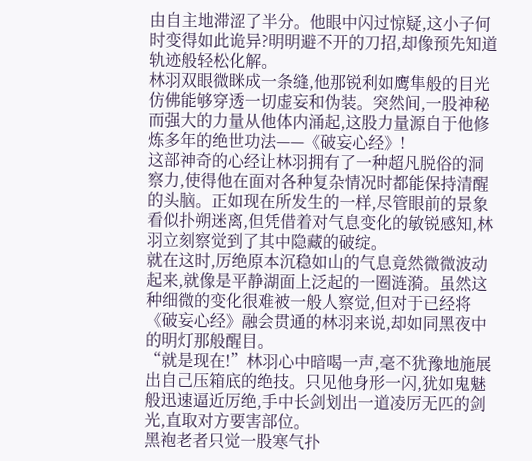由自主地滞涩了半分。他眼中闪过惊疑,这小子何时变得如此诡异?明明避不开的刀招,却像预先知道轨迹般轻松化解。
林羽双眼微眯成一条缝,他那锐利如鹰隼般的目光仿佛能够穿透一切虚妄和伪装。突然间,一股神秘而强大的力量从他体内涌起,这股力量源自于他修炼多年的绝世功法——《破妄心经》!
这部神奇的心经让林羽拥有了一种超凡脱俗的洞察力,使得他在面对各种复杂情况时都能保持清醒的头脑。正如现在所发生的一样,尽管眼前的景象看似扑朔迷离,但凭借着对气息变化的敏锐感知,林羽立刻察觉到了其中隐藏的破绽。
就在这时,厉绝原本沉稳如山的气息竟然微微波动起来,就像是平静湖面上泛起的一圈涟漪。虽然这种细微的变化很难被一般人察觉,但对于已经将《破妄心经》融会贯通的林羽来说,却如同黑夜中的明灯那般醒目。
“就是现在!”林羽心中暗喝一声,毫不犹豫地施展出自己压箱底的绝技。只见他身形一闪,犹如鬼魅般迅速逼近厉绝,手中长剑划出一道凌厉无匹的剑光,直取对方要害部位。
黑袍老者只觉一股寒气扑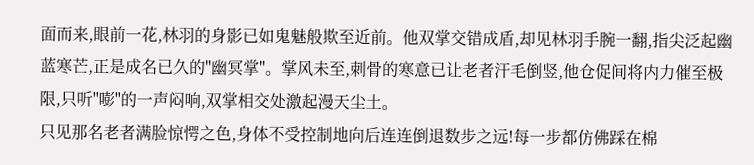面而来,眼前一花,林羽的身影已如鬼魅般欺至近前。他双掌交错成盾,却见林羽手腕一翻,指尖泛起幽蓝寒芒,正是成名已久的"幽冥掌"。掌风未至,刺骨的寒意已让老者汗毛倒竖,他仓促间将内力催至极限,只听"嘭"的一声闷响,双掌相交处激起漫天尘土。
只见那名老者满脸惊愕之色,身体不受控制地向后连连倒退数步之远!每一步都仿佛踩在棉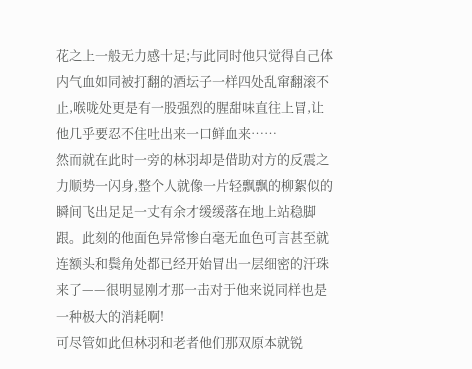花之上一般无力感十足;与此同时他只觉得自己体内气血如同被打翻的酒坛子一样四处乱窜翻滚不止,喉咙处更是有一股强烈的腥甜味直往上冒,让他几乎要忍不住吐出来一口鲜血来……
然而就在此时一旁的林羽却是借助对方的反震之力顺势一闪身,整个人就像一片轻飘飘的柳絮似的瞬间飞出足足一丈有余才缓缓落在地上站稳脚跟。此刻的他面色异常惨白毫无血色可言甚至就连额头和鬓角处都已经开始冒出一层细密的汗珠来了——很明显刚才那一击对于他来说同样也是一种极大的消耗啊!
可尽管如此但林羽和老者他们那双原本就锐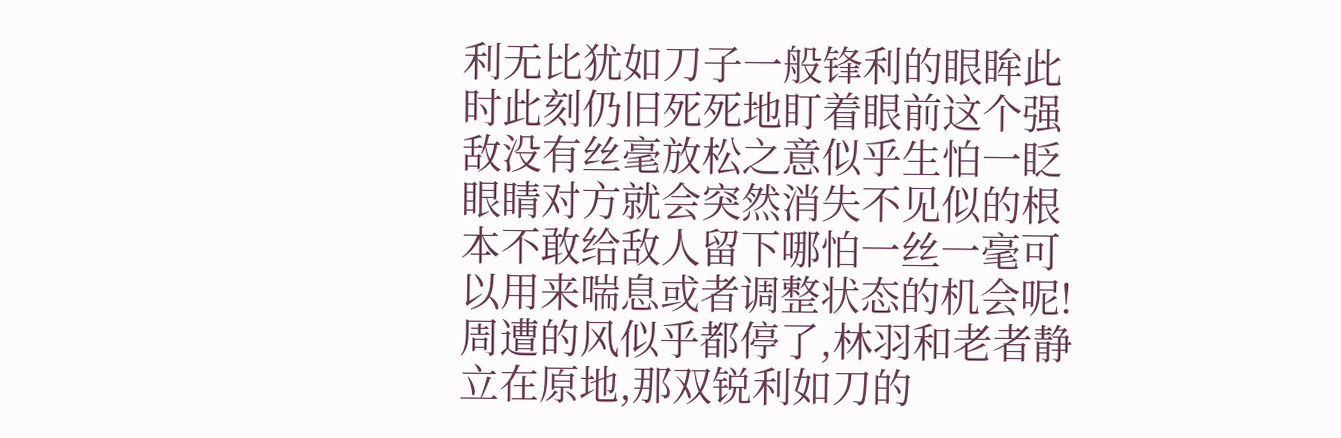利无比犹如刀子一般锋利的眼眸此时此刻仍旧死死地盯着眼前这个强敌没有丝毫放松之意似乎生怕一眨眼睛对方就会突然消失不见似的根本不敢给敌人留下哪怕一丝一毫可以用来喘息或者调整状态的机会呢!
周遭的风似乎都停了,林羽和老者静立在原地,那双锐利如刀的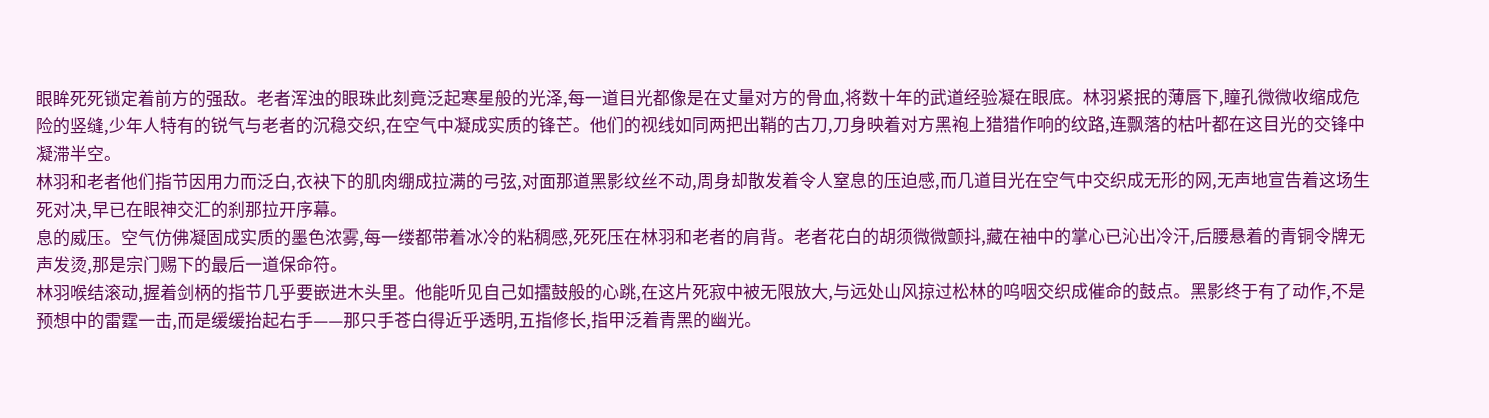眼眸死死锁定着前方的强敌。老者浑浊的眼珠此刻竟泛起寒星般的光泽,每一道目光都像是在丈量对方的骨血,将数十年的武道经验凝在眼底。林羽紧抿的薄唇下,瞳孔微微收缩成危险的竖缝,少年人特有的锐气与老者的沉稳交织,在空气中凝成实质的锋芒。他们的视线如同两把出鞘的古刀,刀身映着对方黑袍上猎猎作响的纹路,连飘落的枯叶都在这目光的交锋中凝滞半空。
林羽和老者他们指节因用力而泛白,衣袂下的肌肉绷成拉满的弓弦,对面那道黑影纹丝不动,周身却散发着令人窒息的压迫感,而几道目光在空气中交织成无形的网,无声地宣告着这场生死对决,早已在眼神交汇的刹那拉开序幕。
息的威压。空气仿佛凝固成实质的墨色浓雾,每一缕都带着冰冷的粘稠感,死死压在林羽和老者的肩背。老者花白的胡须微微颤抖,藏在袖中的掌心已沁出冷汗,后腰悬着的青铜令牌无声发烫,那是宗门赐下的最后一道保命符。
林羽喉结滚动,握着剑柄的指节几乎要嵌进木头里。他能听见自己如擂鼓般的心跳,在这片死寂中被无限放大,与远处山风掠过松林的呜咽交织成催命的鼓点。黑影终于有了动作,不是预想中的雷霆一击,而是缓缓抬起右手——那只手苍白得近乎透明,五指修长,指甲泛着青黑的幽光。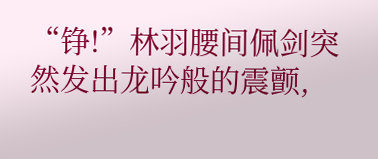“铮!”林羽腰间佩剑突然发出龙吟般的震颤,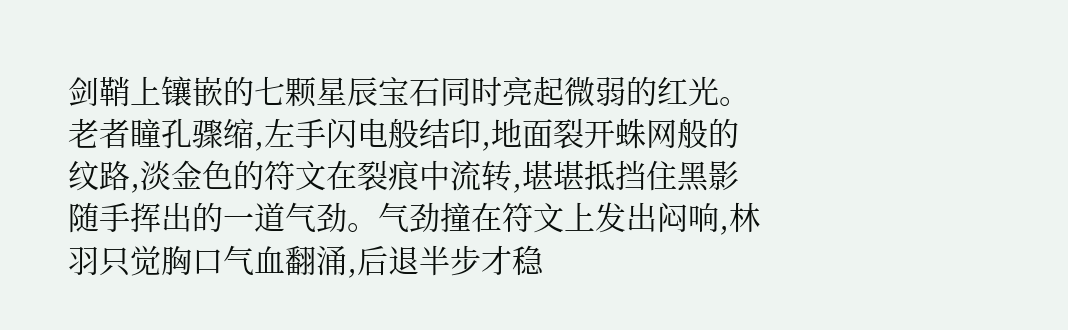剑鞘上镶嵌的七颗星辰宝石同时亮起微弱的红光。老者瞳孔骤缩,左手闪电般结印,地面裂开蛛网般的纹路,淡金色的符文在裂痕中流转,堪堪抵挡住黑影随手挥出的一道气劲。气劲撞在符文上发出闷响,林羽只觉胸口气血翻涌,后退半步才稳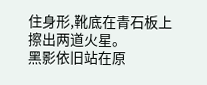住身形,靴底在青石板上擦出两道火星。
黑影依旧站在原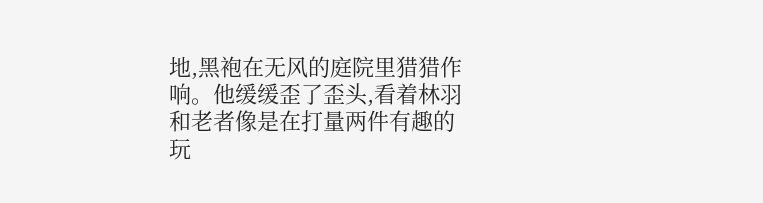地,黑袍在无风的庭院里猎猎作响。他缓缓歪了歪头,看着林羽和老者像是在打量两件有趣的玩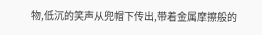物,低沉的笑声从兜帽下传出,带着金属摩擦般的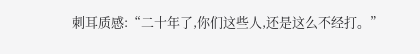刺耳质感:“二十年了,你们这些人,还是这么不经打。”